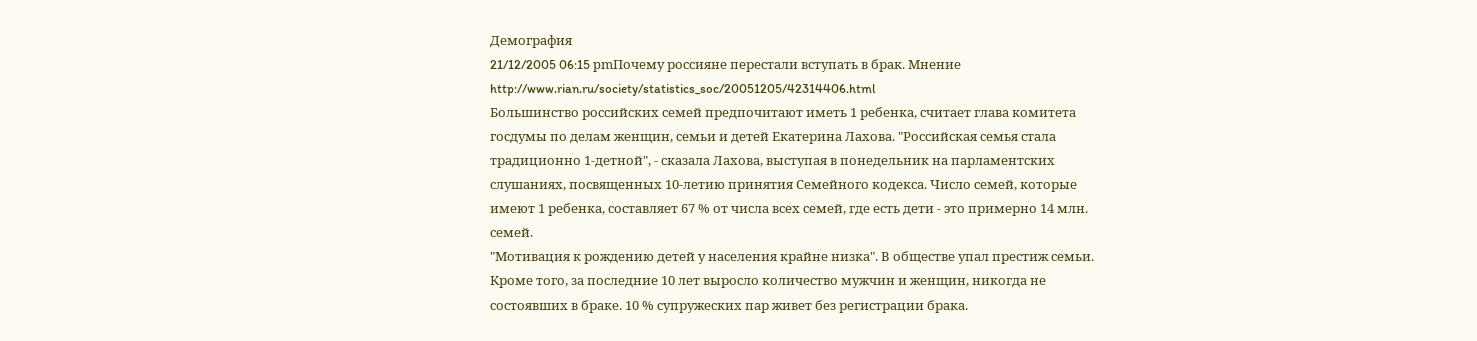Демография
21/12/2005 06:15 pmПочему россияне перестали вступать в брак. Мнение
http://www.rian.ru/society/statistics_soc/20051205/42314406.html
Большинство российских семей предпочитают иметь 1 ребенка, считает глава комитета госдумы по делам женщин, семьи и детей Екатерина Лахова. "Российская семья стала традиционно 1-детной", - сказала Лахова, выступая в понедельник на парламентских слушаниях, посвященных 10-летию принятия Семейного кодекса. Число семей, которые имеют 1 ребенка, составляет 67 % от числа всех семей, где есть дети - это примерно 14 млн. семей.
"Мотивация к рождению детей у населения крайне низка". В обществе упал престиж семьи. Кроме того, за последние 10 лет выросло количество мужчин и женщин, никогда не состоявших в браке. 10 % супружеских пар живет без регистрации брака.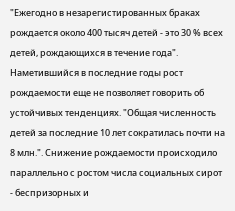"Ежегодно в незарегистированных браках рождается около 400 тысяч детей - это 30 % всех детей, рождающихся в течение года".
Наметившийся в последние годы рост рождаемости еще не позволяет говорить об устойчивых тенденциях. "Общая численность детей за последние 10 лет сократилась почти на 8 млн.". Снижение рождаемости происходило параллельно с ростом числа социальных сирот - беспризорных и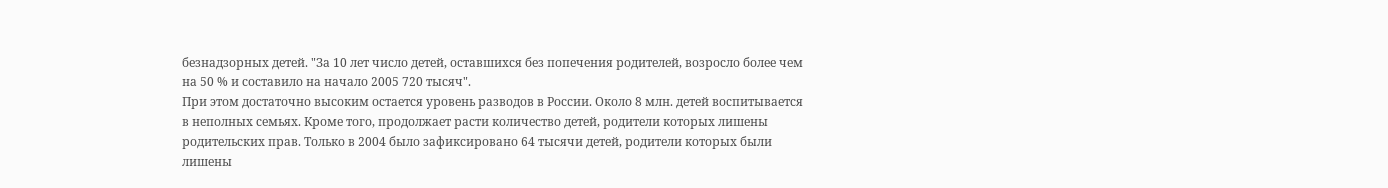безнадзорных детей. "За 10 лет число детей, оставшихся без попечения родителей, возросло более чем на 50 % и составило на начало 2005 720 тысяч".
При этом достаточно высоким остается уровень разводов в России. Около 8 млн. детей воспитывается в неполных семьях. Кроме того, продолжает расти количество детей, родители которых лишены родительских прав. Только в 2004 было зафиксировано 64 тысячи детей, родители которых были лишены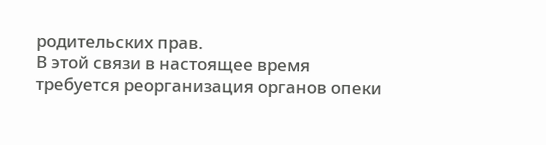родительских прав.
В этой связи в настоящее время требуется реорганизация органов опеки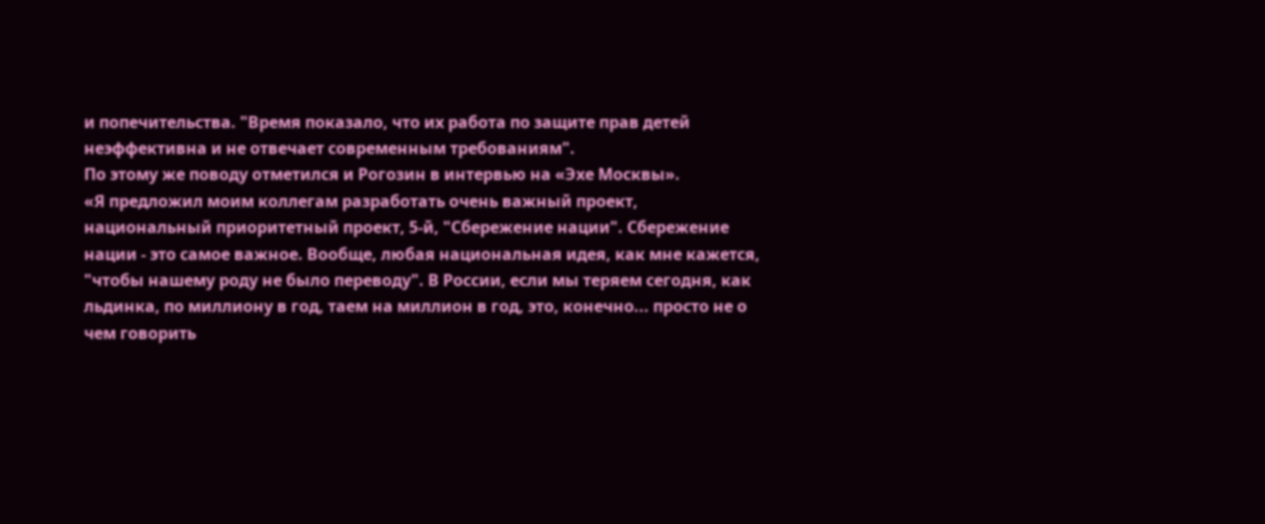и попечительства. "Время показало, что их работа по защите прав детей неэффективна и не отвечает современным требованиям".
По этому же поводу отметился и Рогозин в интервью на «Эхе Москвы».
«Я предложил моим коллегам разработать очень важный проект, национальный приоритетный проект, 5-й, "Сбережение нации". Сбережение нации - это самое важное. Вообще, любая национальная идея, как мне кажется, "чтобы нашему роду не было переводу". В России, если мы теряем сегодня, как льдинка, по миллиону в год, таем на миллион в год, это, конечно... просто не о чем говорить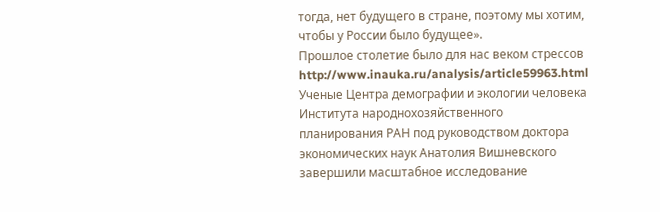тогда, нет будущего в стране, поэтому мы хотим, чтобы у России было будущее».
Прошлое столетие было для нас веком стрессов
http://www.inauka.ru/analysis/article59963.html
Ученые Центра демографии и экологии человека Института народнохозяйственного планирования РАН под руководством доктора экономических наук Анатолия Вишневского завершили масштабное исследование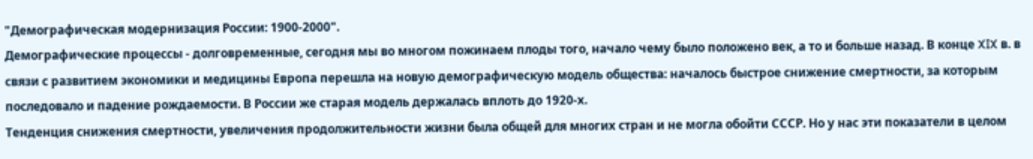"Демографическая модернизация России: 1900-2000".
Демографические процессы - долговременные, сегодня мы во многом пожинаем плоды того, начало чему было положено век, а то и больше назад. В конце XIX в. в связи с развитием экономики и медицины Европа перешла на новую демографическую модель общества: началось быстрое снижение смертности, за которым последовало и падение рождаемости. В России же старая модель держалась вплоть до 1920-х.
Тенденция снижения смертности, увеличения продолжительности жизни была общей для многих стран и не могла обойти СССР. Но у нас эти показатели в целом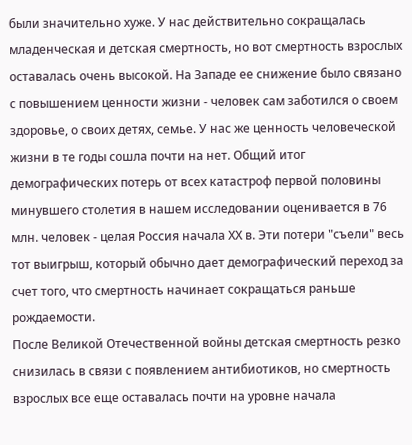были значительно хуже. У нас действительно сокращалась младенческая и детская смертность, но вот смертность взрослых оставалась очень высокой. На Западе ее снижение было связано с повышением ценности жизни - человек сам заботился о своем здоровье, о своих детях, семье. У нас же ценность человеческой жизни в те годы сошла почти на нет. Общий итог демографических потерь от всех катастроф первой половины минувшего столетия в нашем исследовании оценивается в 76 млн. человек - целая Россия начала ХХ в. Эти потери "съели" весь тот выигрыш, который обычно дает демографический переход за счет того, что смертность начинает сокращаться раньше рождаемости.
После Великой Отечественной войны детская смертность резко снизилась в связи с появлением антибиотиков, но смертность взрослых все еще оставалась почти на уровне начала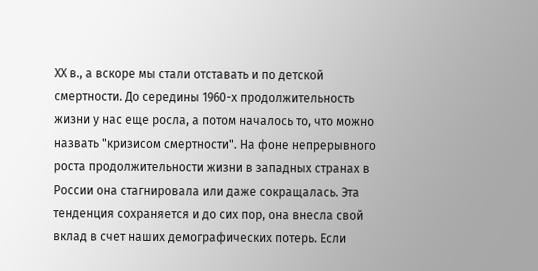ХХ в., а вскоре мы стали отставать и по детской смертности. До середины 1960-х продолжительность жизни у нас еще росла, а потом началось то, что можно назвать "кризисом смертности". На фоне непрерывного роста продолжительности жизни в западных странах в России она стагнировала или даже сокращалась. Эта тенденция сохраняется и до сих пор, она внесла свой вклад в счет наших демографических потерь. Если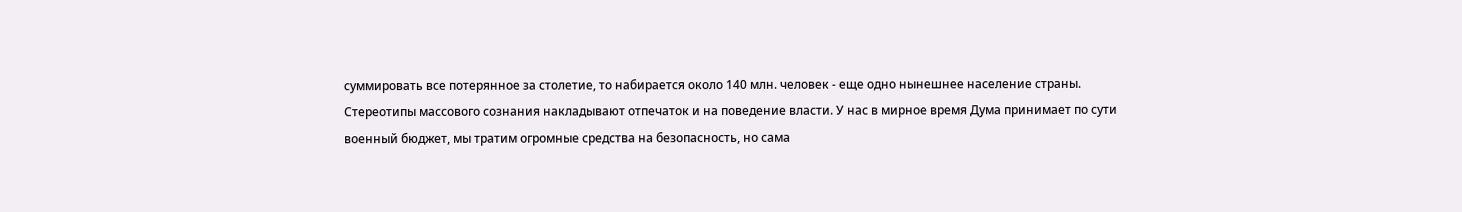суммировать все потерянное за столетие, то набирается около 140 млн. человек - еще одно нынешнее население страны.
Стереотипы массового сознания накладывают отпечаток и на поведение власти. У нас в мирное время Дума принимает по сути военный бюджет, мы тратим огромные средства на безопасность, но сама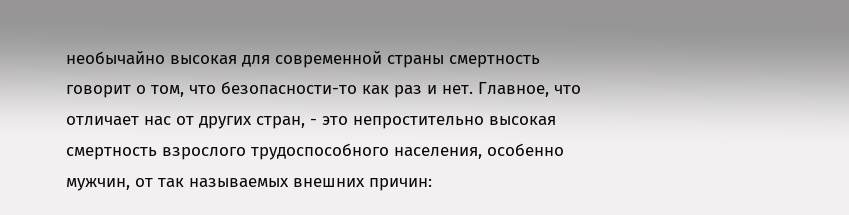необычайно высокая для современной страны смертность говорит о том, что безопасности-то как раз и нет. Главное, что отличает нас от других стран, - это непростительно высокая смертность взрослого трудоспособного населения, особенно мужчин, от так называемых внешних причин: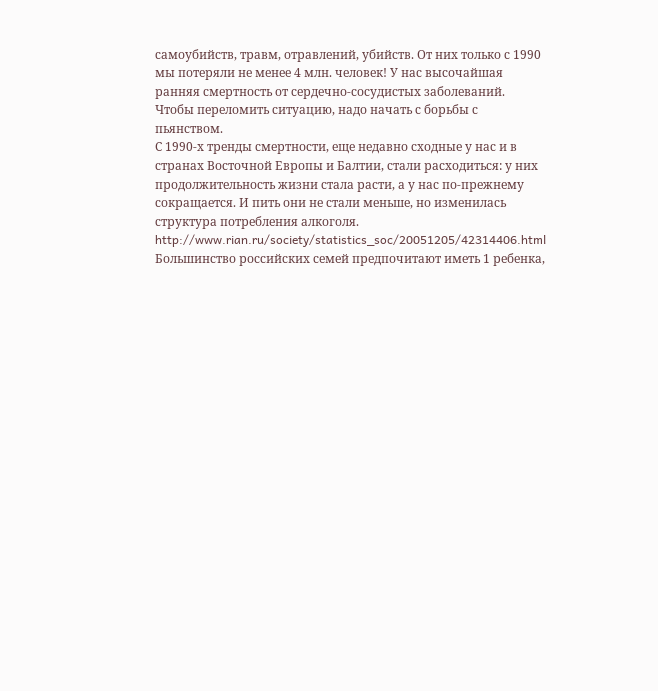самоубийств, травм, отравлений, убийств. От них только с 1990 мы потеряли не менее 4 млн. человек! У нас высочайшая ранняя смертность от сердечно-сосудистых заболеваний. Чтобы переломить ситуацию, надо начать с борьбы с пьянством.
С 1990-х тренды смертности, еще недавно сходные у нас и в странах Восточной Европы и Балтии, стали расходиться: у них продолжительность жизни стала расти, а у нас по-прежнему сокращается. И пить они не стали меньше, но изменилась структура потребления алкоголя.
http://www.rian.ru/society/statistics_soc/20051205/42314406.html
Большинство российских семей предпочитают иметь 1 ребенка,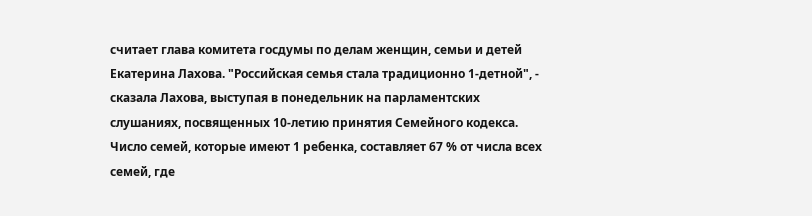считает глава комитета госдумы по делам женщин, семьи и детей Екатерина Лахова. "Российская семья стала традиционно 1-детной", - сказала Лахова, выступая в понедельник на парламентских слушаниях, посвященных 10-летию принятия Семейного кодекса. Число семей, которые имеют 1 ребенка, составляет 67 % от числа всех семей, где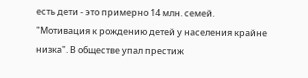есть дети - это примерно 14 млн. семей.
"Мотивация к рождению детей у населения крайне низка". В обществе упал престиж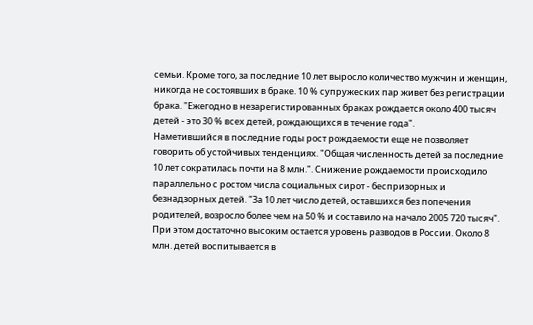семьи. Кроме того, за последние 10 лет выросло количество мужчин и женщин, никогда не состоявших в браке. 10 % супружеских пар живет без регистрации брака. "Ежегодно в незарегистированных браках рождается около 400 тысяч детей - это 30 % всех детей, рождающихся в течение года".
Наметившийся в последние годы рост рождаемости еще не позволяет говорить об устойчивых тенденциях. "Общая численность детей за последние 10 лет сократилась почти на 8 млн.". Снижение рождаемости происходило параллельно с ростом числа социальных сирот - беспризорных и безнадзорных детей. "За 10 лет число детей, оставшихся без попечения родителей, возросло более чем на 50 % и составило на начало 2005 720 тысяч".
При этом достаточно высоким остается уровень разводов в России. Около 8 млн. детей воспитывается в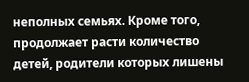неполных семьях. Кроме того, продолжает расти количество детей, родители которых лишены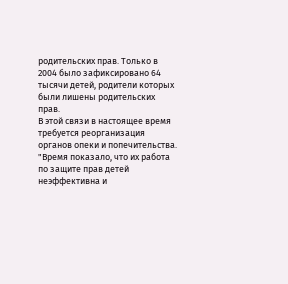родительских прав. Только в 2004 было зафиксировано 64 тысячи детей, родители которых были лишены родительских прав.
В этой связи в настоящее время требуется реорганизация органов опеки и попечительства. "Время показало, что их работа по защите прав детей неэффективна и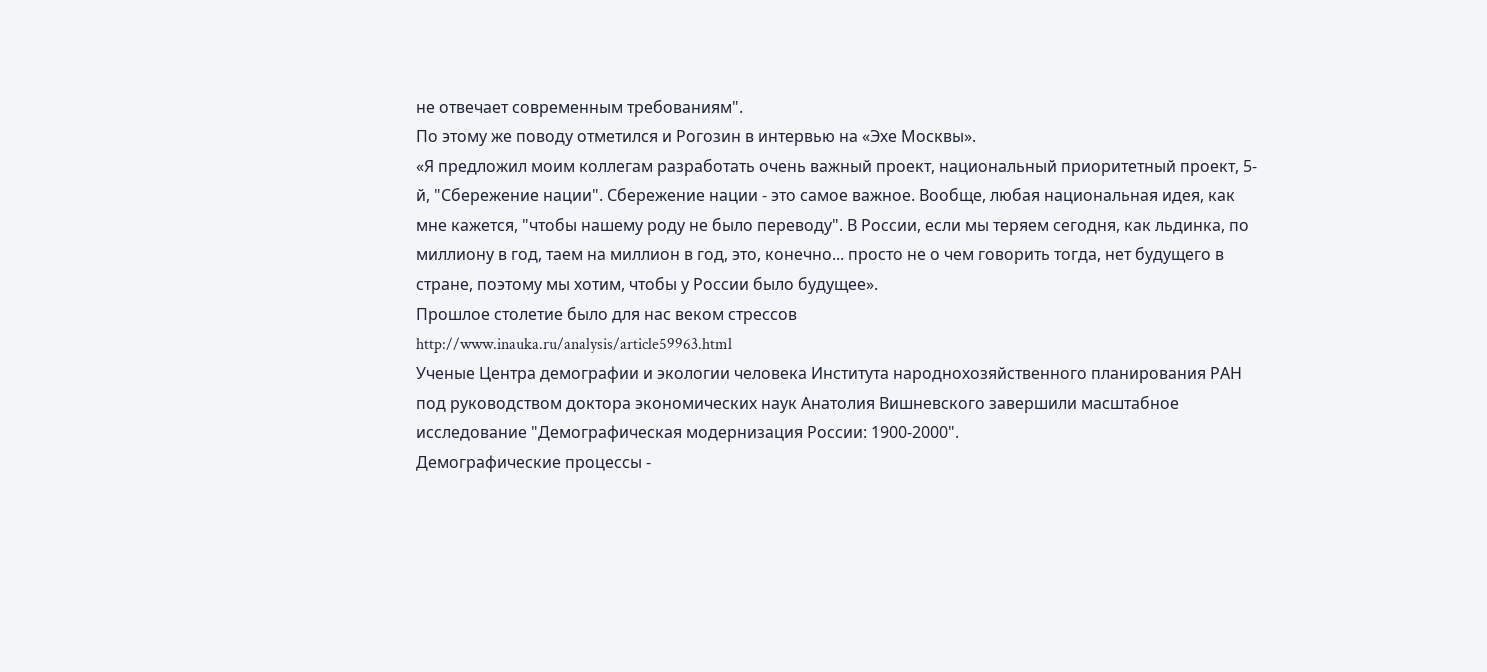не отвечает современным требованиям".
По этому же поводу отметился и Рогозин в интервью на «Эхе Москвы».
«Я предложил моим коллегам разработать очень важный проект, национальный приоритетный проект, 5-й, "Сбережение нации". Сбережение нации - это самое важное. Вообще, любая национальная идея, как мне кажется, "чтобы нашему роду не было переводу". В России, если мы теряем сегодня, как льдинка, по миллиону в год, таем на миллион в год, это, конечно... просто не о чем говорить тогда, нет будущего в стране, поэтому мы хотим, чтобы у России было будущее».
Прошлое столетие было для нас веком стрессов
http://www.inauka.ru/analysis/article59963.html
Ученые Центра демографии и экологии человека Института народнохозяйственного планирования РАН под руководством доктора экономических наук Анатолия Вишневского завершили масштабное исследование "Демографическая модернизация России: 1900-2000".
Демографические процессы -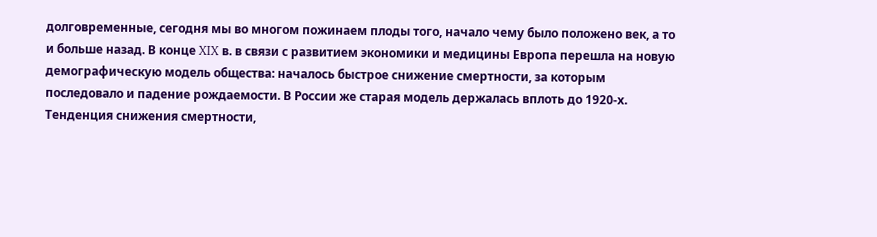долговременные, сегодня мы во многом пожинаем плоды того, начало чему было положено век, а то и больше назад. В конце XIX в. в связи с развитием экономики и медицины Европа перешла на новую демографическую модель общества: началось быстрое снижение смертности, за которым последовало и падение рождаемости. В России же старая модель держалась вплоть до 1920-х.
Тенденция снижения смертности,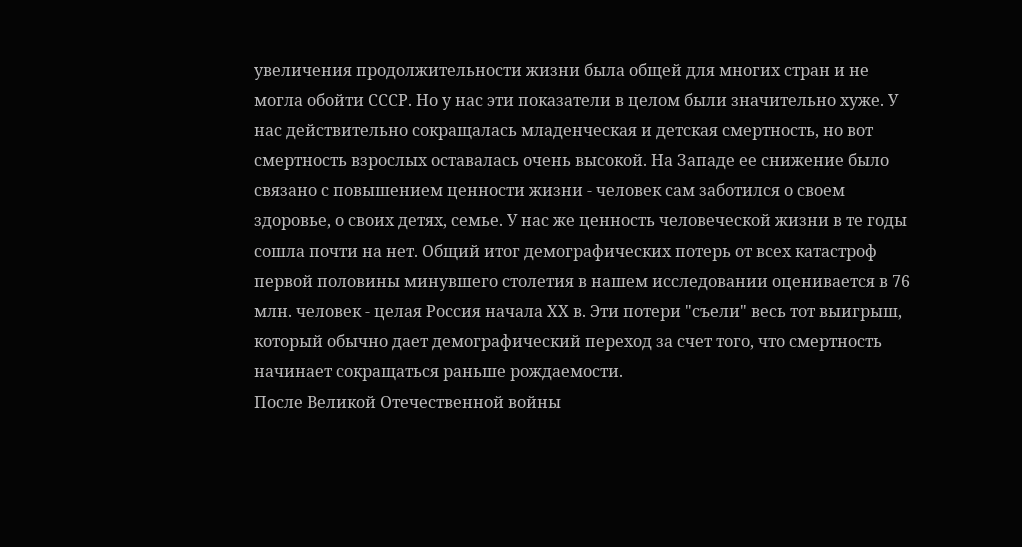увеличения продолжительности жизни была общей для многих стран и не могла обойти СССР. Но у нас эти показатели в целом были значительно хуже. У нас действительно сокращалась младенческая и детская смертность, но вот смертность взрослых оставалась очень высокой. На Западе ее снижение было связано с повышением ценности жизни - человек сам заботился о своем здоровье, о своих детях, семье. У нас же ценность человеческой жизни в те годы сошла почти на нет. Общий итог демографических потерь от всех катастроф первой половины минувшего столетия в нашем исследовании оценивается в 76 млн. человек - целая Россия начала ХХ в. Эти потери "съели" весь тот выигрыш, который обычно дает демографический переход за счет того, что смертность начинает сокращаться раньше рождаемости.
После Великой Отечественной войны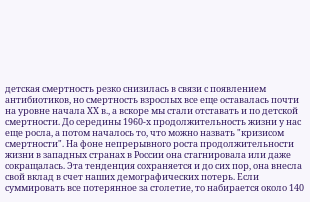детская смертность резко снизилась в связи с появлением антибиотиков, но смертность взрослых все еще оставалась почти на уровне начала ХХ в., а вскоре мы стали отставать и по детской смертности. До середины 1960-х продолжительность жизни у нас еще росла, а потом началось то, что можно назвать "кризисом смертности". На фоне непрерывного роста продолжительности жизни в западных странах в России она стагнировала или даже сокращалась. Эта тенденция сохраняется и до сих пор, она внесла свой вклад в счет наших демографических потерь. Если суммировать все потерянное за столетие, то набирается около 140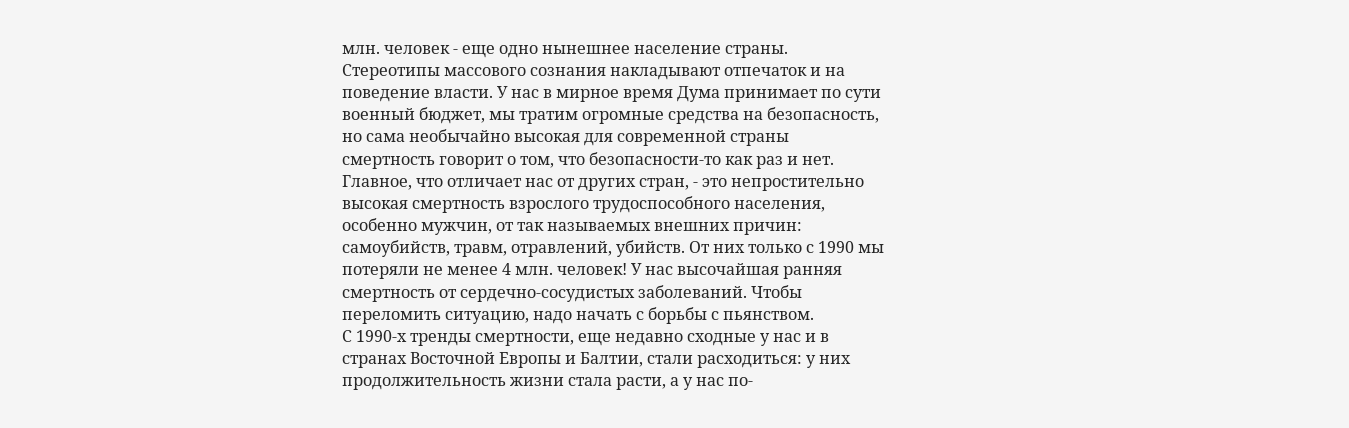млн. человек - еще одно нынешнее население страны.
Стереотипы массового сознания накладывают отпечаток и на поведение власти. У нас в мирное время Дума принимает по сути военный бюджет, мы тратим огромные средства на безопасность, но сама необычайно высокая для современной страны смертность говорит о том, что безопасности-то как раз и нет. Главное, что отличает нас от других стран, - это непростительно высокая смертность взрослого трудоспособного населения, особенно мужчин, от так называемых внешних причин: самоубийств, травм, отравлений, убийств. От них только с 1990 мы потеряли не менее 4 млн. человек! У нас высочайшая ранняя смертность от сердечно-сосудистых заболеваний. Чтобы переломить ситуацию, надо начать с борьбы с пьянством.
С 1990-х тренды смертности, еще недавно сходные у нас и в странах Восточной Европы и Балтии, стали расходиться: у них продолжительность жизни стала расти, а у нас по-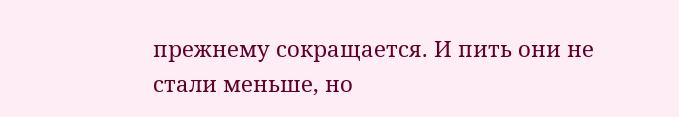прежнему сокращается. И пить они не стали меньше, но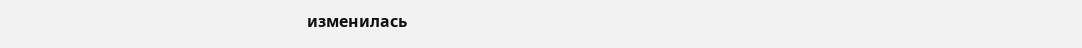изменилась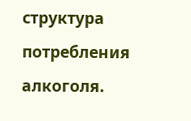структура потребления алкоголя.